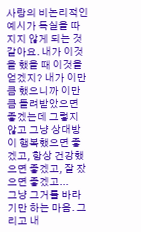사랑의 비논리적인 예시가 득실을 따지지 않게 되는 것 같아요. 내가 이것을 했을 때 이것을 얻겠지? 내가 이만큼 했으니까 이만큼 돌려받았으면 좋겠는데 그렇지 않고 그냥 상대방이 행복했으면 좋겠고, 항상 건강했으면 좋겠고, 잘 잤으면 좋겠고...
그냥 그거를 바라기만 하는 마음. 그리고 내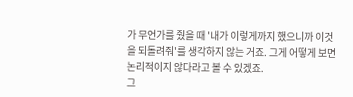가 무언가를 줬을 때 '내가 이렇게까지 했으니까 이것을 되돌려줘'를 생각하지 않는 거죠. 그게 어떻게 보면 논리적이지 않다라고 볼 수 있겠죠.
그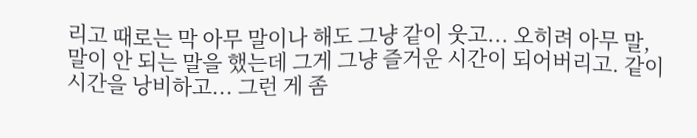리고 때로는 막 아무 말이나 해도 그냥 같이 웃고... 오히려 아무 말, 말이 안 되는 말을 했는데 그게 그냥 즐거운 시간이 되어버리고. 같이 시간을 낭비하고... 그런 게 좀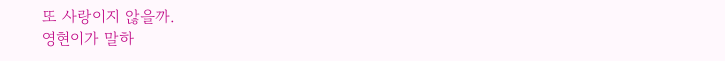또 사랑이지 않을까.
영현이가 말하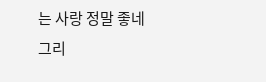는 사랑 정말 좋네 그리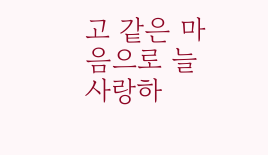고 같은 마음으로 늘 사랑하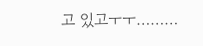고 있고ㅜㅜ………